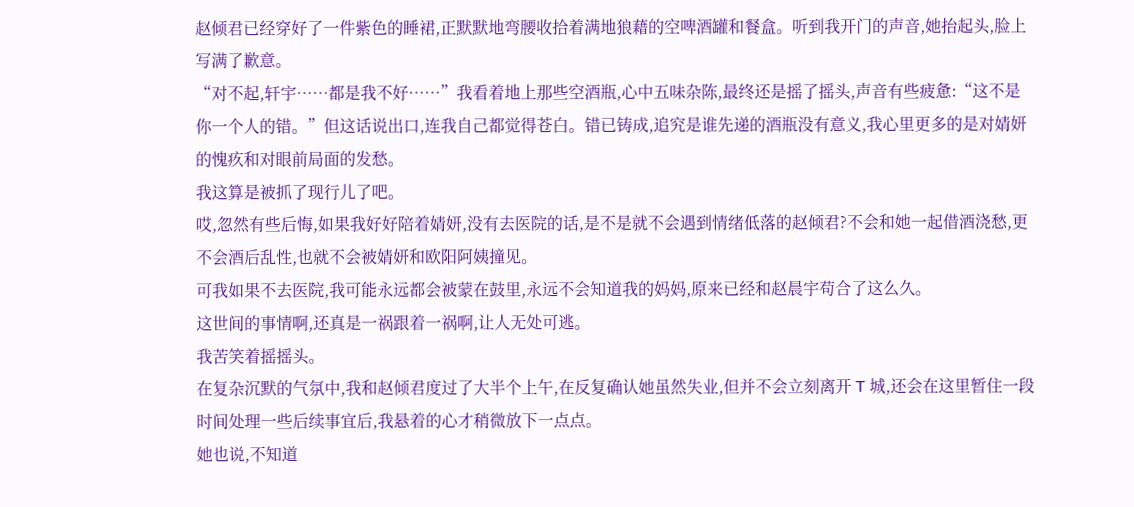赵倾君已经穿好了一件紫色的睡裙,正默默地弯腰收拾着满地狼藉的空啤酒罐和餐盒。听到我开门的声音,她抬起头,脸上写满了歉意。
“对不起,轩宇……都是我不好……”我看着地上那些空酒瓶,心中五味杂陈,最终还是摇了摇头,声音有些疲惫:“这不是你一个人的错。”但这话说出口,连我自己都觉得苍白。错已铸成,追究是谁先递的酒瓶没有意义,我心里更多的是对婧妍的愧疚和对眼前局面的发愁。
我这算是被抓了现行儿了吧。
哎,忽然有些后悔,如果我好好陪着婧妍,没有去医院的话,是不是就不会遇到情绪低落的赵倾君?不会和她一起借酒浇愁,更不会酒后乱性,也就不会被婧妍和欧阳阿姨撞见。
可我如果不去医院,我可能永远都会被蒙在鼓里,永远不会知道我的妈妈,原来已经和赵晨宇苟合了这么久。
这世间的事情啊,还真是一祸跟着一祸啊,让人无处可逃。
我苦笑着摇摇头。
在复杂沉默的气氛中,我和赵倾君度过了大半个上午,在反复确认她虽然失业,但并不会立刻离开 T 城,还会在这里暂住一段时间处理一些后续事宜后,我悬着的心才稍微放下一点点。
她也说,不知道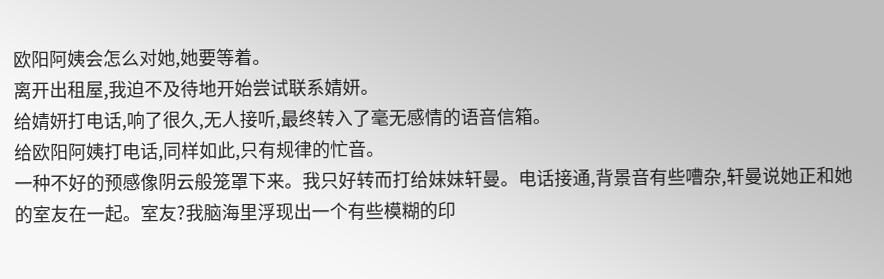欧阳阿姨会怎么对她,她要等着。
离开出租屋,我迫不及待地开始尝试联系婧妍。
给婧妍打电话,响了很久,无人接听,最终转入了毫无感情的语音信箱。
给欧阳阿姨打电话,同样如此,只有规律的忙音。
一种不好的预感像阴云般笼罩下来。我只好转而打给妹妹轩曼。电话接通,背景音有些嘈杂,轩曼说她正和她的室友在一起。室友?我脑海里浮现出一个有些模糊的印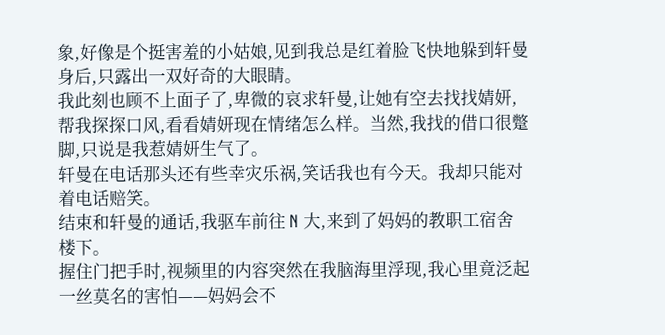象,好像是个挺害羞的小姑娘,见到我总是红着脸飞快地躲到轩曼身后,只露出一双好奇的大眼睛。
我此刻也顾不上面子了,卑微的哀求轩曼,让她有空去找找婧妍,帮我探探口风,看看婧妍现在情绪怎么样。当然,我找的借口很蹩脚,只说是我惹婧妍生气了。
轩曼在电话那头还有些幸灾乐祸,笑话我也有今天。我却只能对着电话赔笑。
结束和轩曼的通话,我驱车前往 N 大,来到了妈妈的教职工宿舍楼下。
握住门把手时,视频里的内容突然在我脑海里浮现,我心里竟泛起一丝莫名的害怕——妈妈会不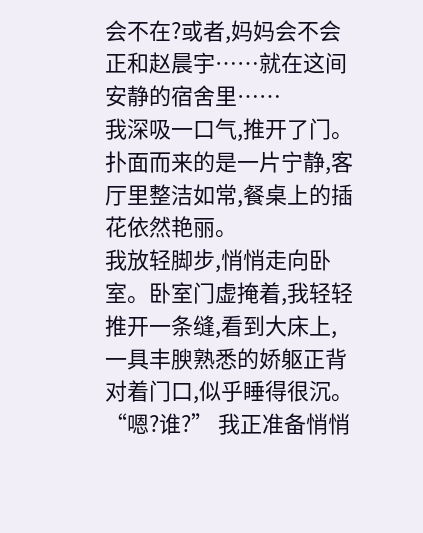会不在?或者,妈妈会不会正和赵晨宇……就在这间安静的宿舍里……
我深吸一口气,推开了门。
扑面而来的是一片宁静,客厅里整洁如常,餐桌上的插花依然艳丽。
我放轻脚步,悄悄走向卧室。卧室门虚掩着,我轻轻推开一条缝,看到大床上,一具丰腴熟悉的娇躯正背对着门口,似乎睡得很沉。
“嗯?谁?” 我正准备悄悄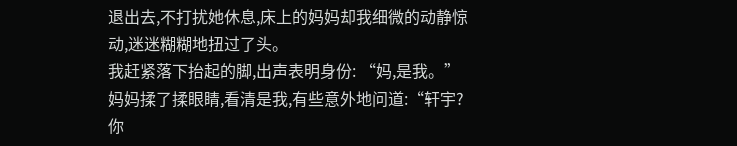退出去,不打扰她休息,床上的妈妈却我细微的动静惊动,迷迷糊糊地扭过了头。
我赶紧落下抬起的脚,出声表明身份: “妈,是我。”妈妈揉了揉眼睛,看清是我,有些意外地问道:“轩宇?你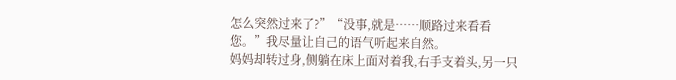怎么突然过来了?”“没事,就是……顺路过来看看您。”我尽量让自己的语气听起来自然。
妈妈却转过身,侧躺在床上面对着我,右手支着头,另一只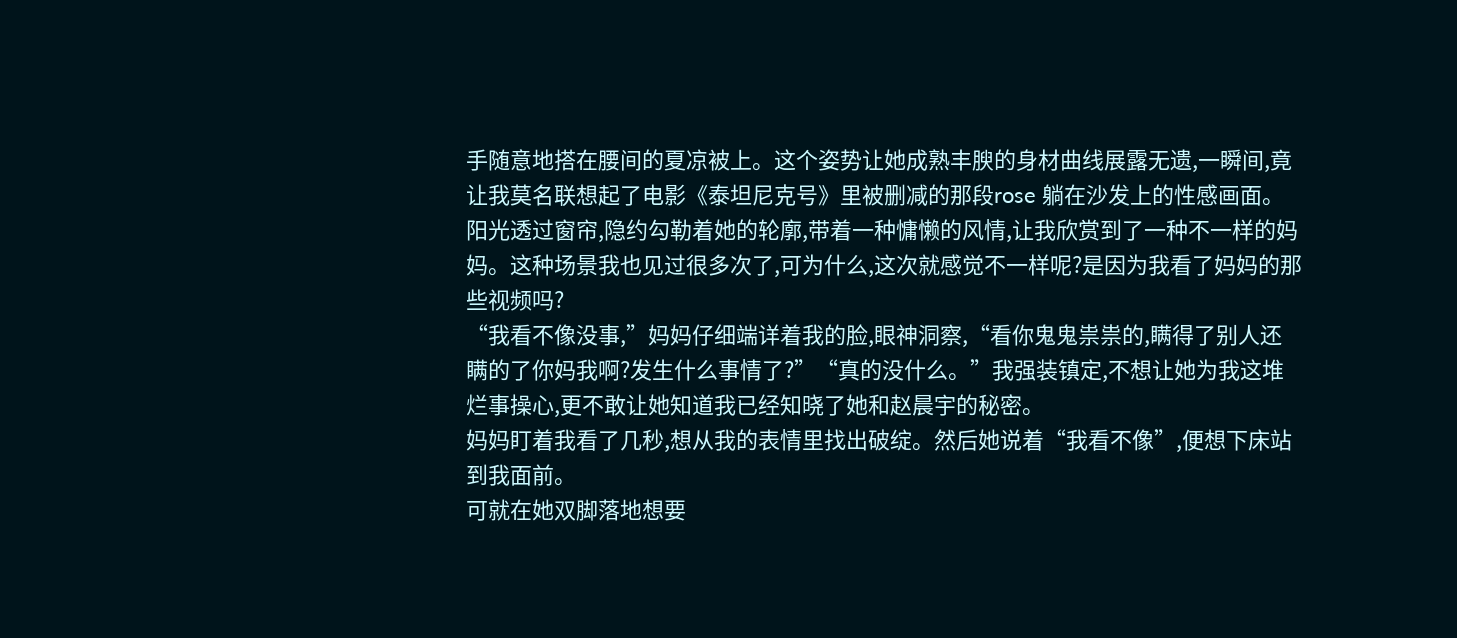手随意地搭在腰间的夏凉被上。这个姿势让她成熟丰腴的身材曲线展露无遗,一瞬间,竟让我莫名联想起了电影《泰坦尼克号》里被删减的那段rose 躺在沙发上的性感画面。阳光透过窗帘,隐约勾勒着她的轮廓,带着一种慵懒的风情,让我欣赏到了一种不一样的妈妈。这种场景我也见过很多次了,可为什么,这次就感觉不一样呢?是因为我看了妈妈的那些视频吗?
“我看不像没事,”妈妈仔细端详着我的脸,眼神洞察,“看你鬼鬼祟祟的,瞒得了别人还瞒的了你妈我啊?发生什么事情了?”“真的没什么。”我强装镇定,不想让她为我这堆烂事操心,更不敢让她知道我已经知晓了她和赵晨宇的秘密。
妈妈盯着我看了几秒,想从我的表情里找出破绽。然后她说着“我看不像”,便想下床站到我面前。
可就在她双脚落地想要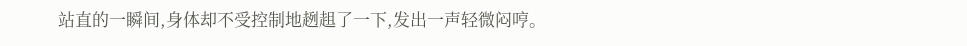站直的一瞬间,身体却不受控制地趔趄了一下,发出一声轻微闷哼。